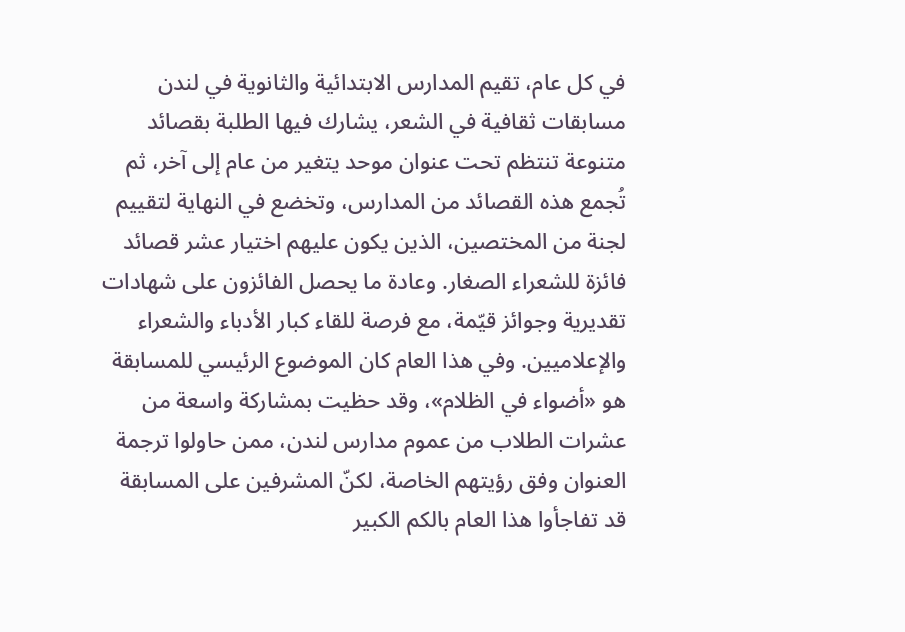في كل عام، تقيم المدارس الابتدائية والثانوية في لندن مسابقات ثقافية في الشعر، يشارك فيها الطلبة بقصائد متنوعة تنتظم تحت عنوان موحد يتغير من عام إلى آخر، ثم تُجمع هذه القصائد من المدارس، وتخضع في النهاية لتقييم لجنة من المختصين، الذين يكون عليهم اختيار عشر قصائد فائزة للشعراء الصغار. وعادة ما يحصل الفائزون على شهادات تقديرية وجوائز قيّمة، مع فرصة للقاء كبار الأدباء والشعراء والإعلاميين. وفي هذا العام كان الموضوع الرئيسي للمسابقة هو «أضواء في الظلام»، وقد حظيت بمشاركة واسعة من عشرات الطلاب من عموم مدارس لندن، ممن حاولوا ترجمة العنوان وفق رؤيتهم الخاصة، لكنّ المشرفين على المسابقة قد تفاجأوا هذا العام بالكم الكبير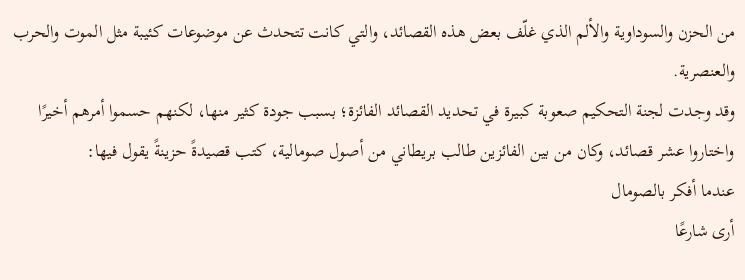من الحزن والسوداوية والألم الذي غلّف بعض هذه القصائد، والتي كانت تتحدث عن موضوعات كئيبة مثل الموت والحرب والعنصرية.
وقد وجدت لجنة التحكيم صعوبة كبيرة في تحديد القصائد الفائزة؛ بسبب جودة كثير منها، لكنهم حسموا أمرهم أخيرًا واختاروا عشر قصائد، وكان من بين الفائزين طالب بريطاني من أصول صومالية، كتب قصيدةً حزينةً يقول فيها:
عندما أفكر بالصومال
أرى شارعًا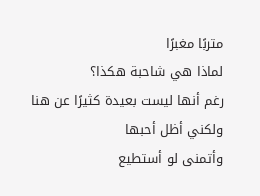متربًا مغبرًا
لماذا هي شاحبة هكذا؟
رغم أنها ليست بعيدة كثيرًا عن هنا
ولكني أظل أحبها
وأتمنى لو أستطيع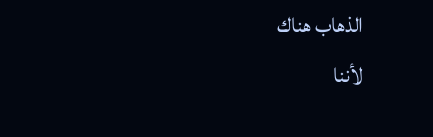الذهاب هناك
لأننا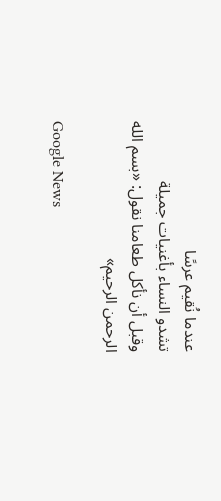عندما نُقيم عرسًا
تشدو النساء بأغنيات جميلة
وقبل أن نأكل طعامنا نقول: «بسم الله الرحمن الرحيم»

Google News